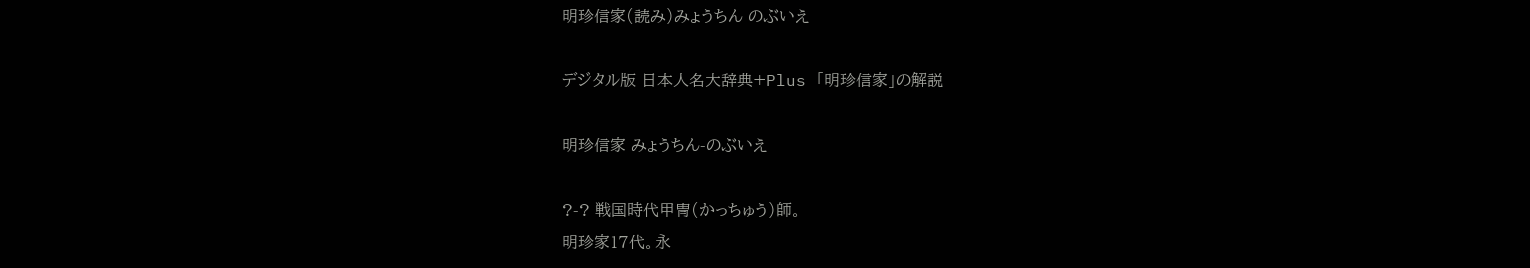明珍信家(読み)みょうちん のぶいえ

デジタル版 日本人名大辞典+Plus 「明珍信家」の解説

明珍信家 みょうちん-のぶいえ

?-? 戦国時代甲冑(かっちゅう)師。
明珍家17代。永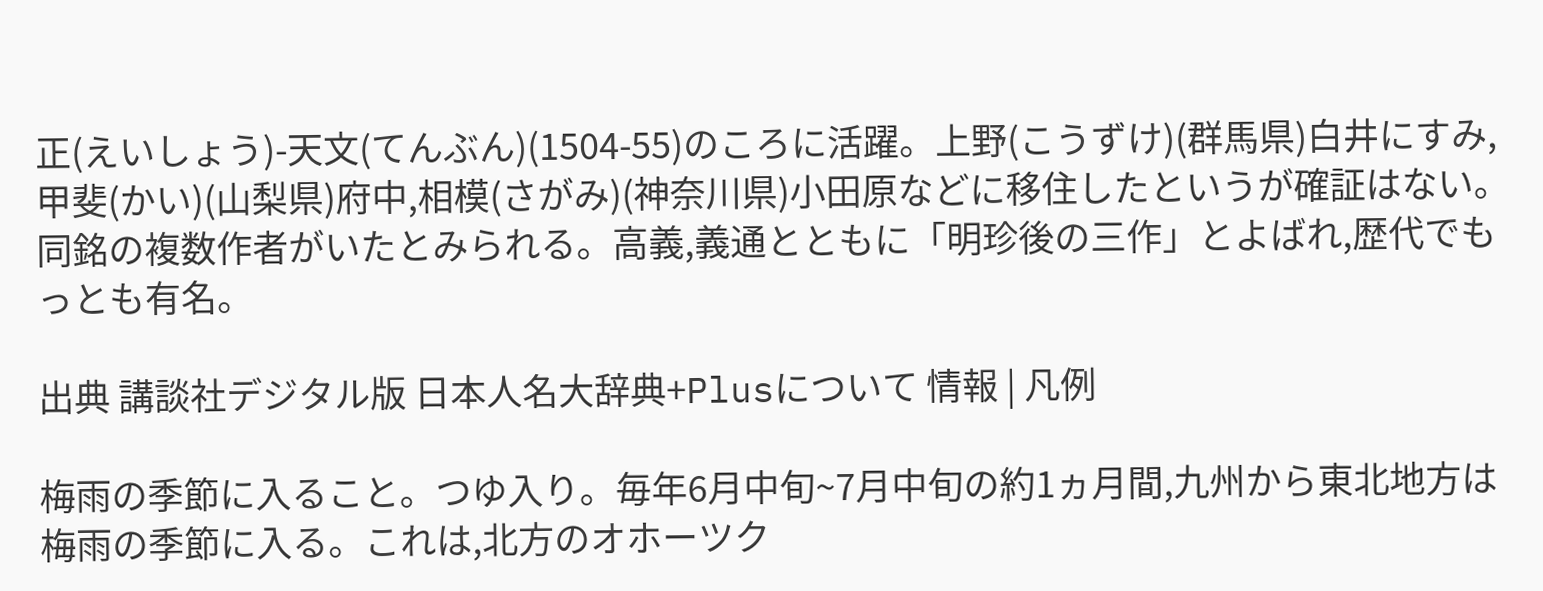正(えいしょう)-天文(てんぶん)(1504-55)のころに活躍。上野(こうずけ)(群馬県)白井にすみ,甲斐(かい)(山梨県)府中,相模(さがみ)(神奈川県)小田原などに移住したというが確証はない。同銘の複数作者がいたとみられる。高義,義通とともに「明珍後の三作」とよばれ,歴代でもっとも有名。

出典 講談社デジタル版 日本人名大辞典+Plusについて 情報 | 凡例

梅雨の季節に入ること。つゆ入り。毎年6月中旬~7月中旬の約1ヵ月間,九州から東北地方は梅雨の季節に入る。これは,北方のオホーツク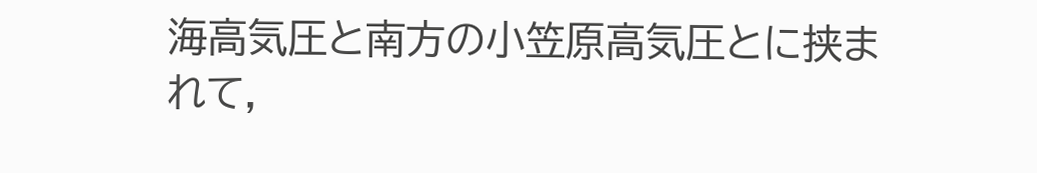海高気圧と南方の小笠原高気圧とに挟まれて,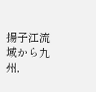揚子江流域から九州,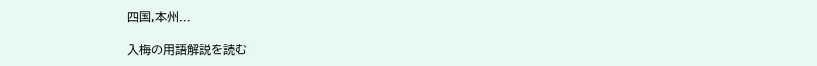四国,本州...

入梅の用語解説を読む